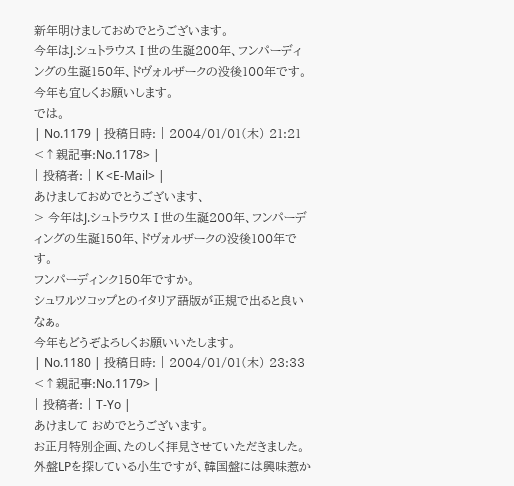新年明けましておめでとうございます。
今年はJ.シュトラウス I 世の生誕200年、フンパーディングの生誕150年、ドヴォルザークの没後100年です。
今年も宜しくお願いします。
では。
| No.1179 | 投稿日時: | 2004/01/01(木) 21:21 <↑親記事:No.1178> |
| 投稿者: | K <E-Mail> |
あけましておめでとうございます、
> 今年はJ.シュトラウス I 世の生誕200年、フンパーディングの生誕150年、ドヴォルザークの没後100年です。
フンパーディンク150年ですか。
シュワルツコップとのイタリア語版が正規で出ると良いなぁ。
今年もどうぞよろしくお願いいたします。
| No.1180 | 投稿日時: | 2004/01/01(木) 23:33 <↑親記事:No.1179> |
| 投稿者: | T-Yo |
あけまして おめでとうございます。
お正月特別企画、たのしく拝見させていただきました。
外盤LPを探している小生ですが、韓国盤には興味惹か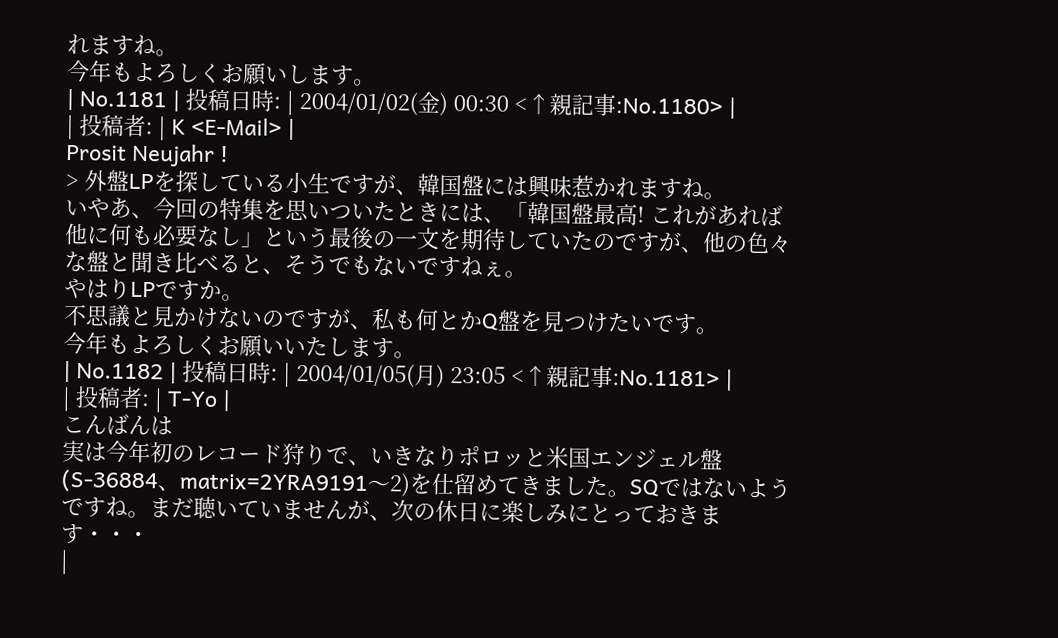れますね。
今年もよろしくお願いします。
| No.1181 | 投稿日時: | 2004/01/02(金) 00:30 <↑親記事:No.1180> |
| 投稿者: | K <E-Mail> |
Prosit Neujahr !
> 外盤LPを探している小生ですが、韓国盤には興味惹かれますね。
いやあ、今回の特集を思いついたときには、「韓国盤最高! これがあれば他に何も必要なし」という最後の一文を期待していたのですが、他の色々な盤と聞き比べると、そうでもないですねぇ。
やはりLPですか。
不思議と見かけないのですが、私も何とかQ盤を見つけたいです。
今年もよろしくお願いいたします。
| No.1182 | 投稿日時: | 2004/01/05(月) 23:05 <↑親記事:No.1181> |
| 投稿者: | T-Yo |
こんばんは
実は今年初のレコード狩りで、いきなりポロッと米国エンジェル盤(S-36884、matrix=2YRA9191〜2)を仕留めてきました。SQではないようですね。まだ聴いていませんが、次の休日に楽しみにとっておきます・・・
|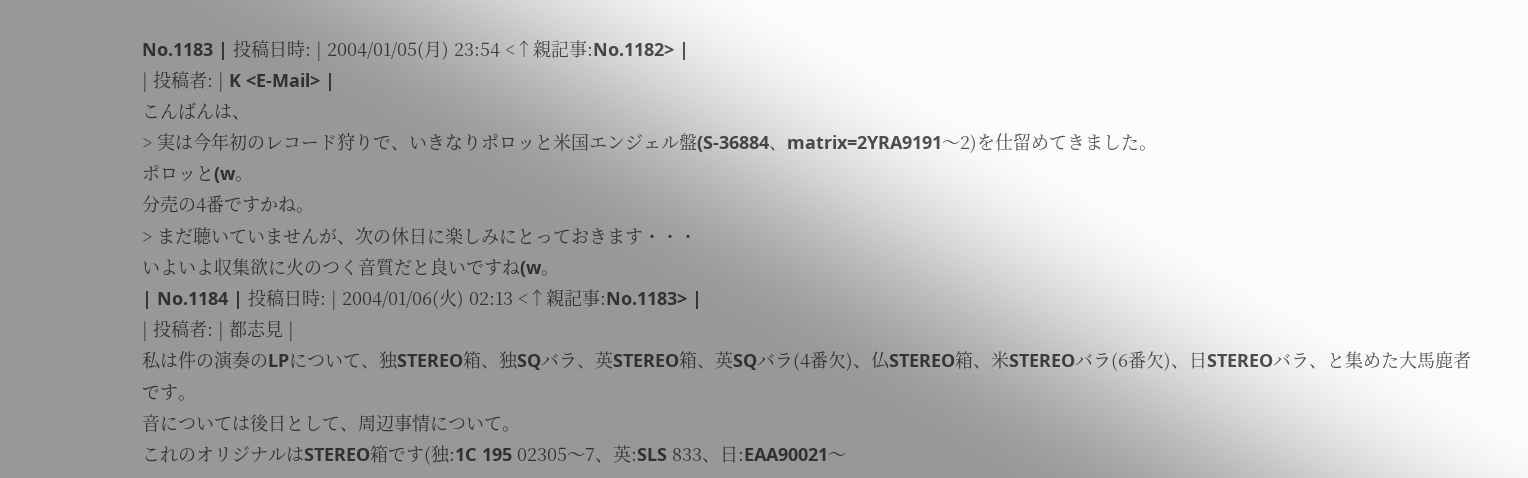No.1183 | 投稿日時: | 2004/01/05(月) 23:54 <↑親記事:No.1182> |
| 投稿者: | K <E-Mail> |
こんばんは、
> 実は今年初のレコード狩りで、いきなりポロッと米国エンジェル盤(S-36884、matrix=2YRA9191〜2)を仕留めてきました。
ポロッと(w。
分売の4番ですかね。
> まだ聴いていませんが、次の休日に楽しみにとっておきます・・・
いよいよ収集欲に火のつく音質だと良いですね(w。
| No.1184 | 投稿日時: | 2004/01/06(火) 02:13 <↑親記事:No.1183> |
| 投稿者: | 都志見 |
私は件の演奏のLPについて、独STEREO箱、独SQバラ、英STEREO箱、英SQバラ(4番欠)、仏STEREO箱、米STEREOバラ(6番欠)、日STEREOバラ、と集めた大馬鹿者です。
音については後日として、周辺事情について。
これのオリジナルはSTEREO箱です(独:1C 195 02305〜7、英:SLS 833、日:EAA90021〜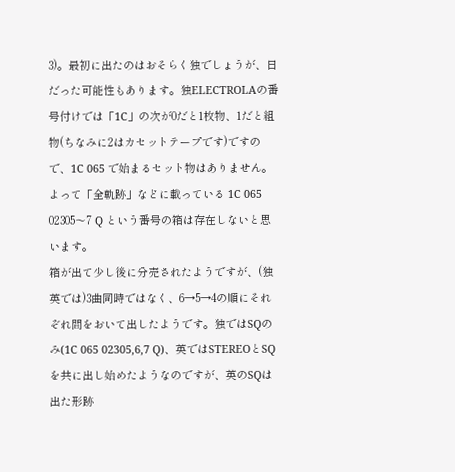3)。最初に出たのはおそらく独でしょうが、日だった可能性もあります。独ELECTROLAの番号付けでは「1C」の次が0だと1枚物、1だと組物(ちなみに2はカセットテープです)ですので、1C 065 で始まるセット物はありません。よって「全軌跡」などに載っている 1C 065 02305〜7 Q という番号の箱は存在しないと思います。
箱が出て少し後に分売されたようですが、(独英では)3曲同時ではなく、6→5→4の順にそれぞれ間をおいて出したようです。独ではSQのみ(1C 065 02305,6,7 Q)、英ではSTEREOとSQを共に出し始めたようなのですが、英のSQは出た形跡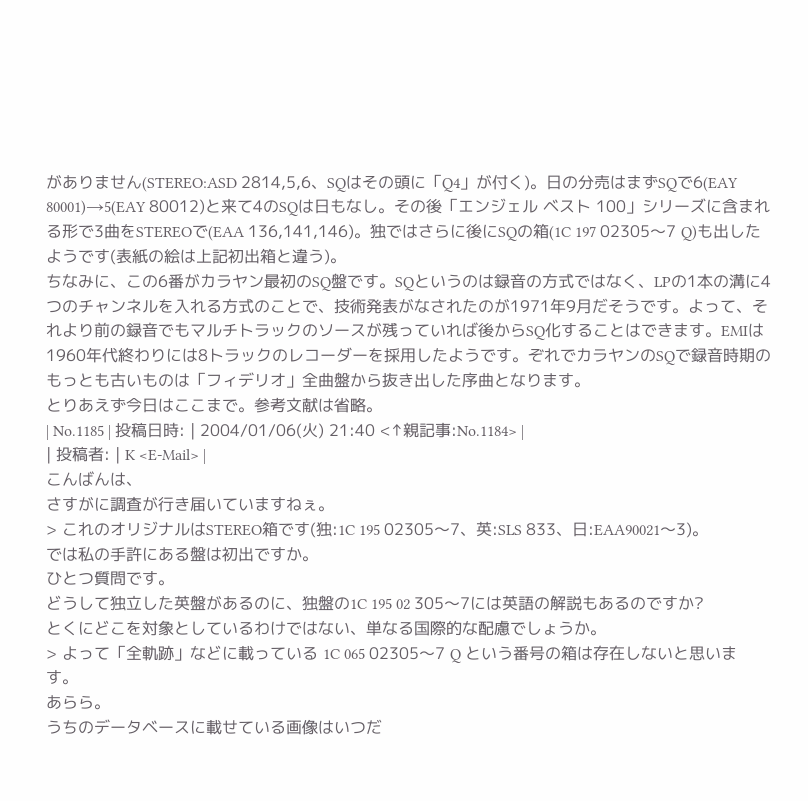がありません(STEREO:ASD 2814,5,6、SQはその頭に「Q4」が付く)。日の分売はまずSQで6(EAY 80001)→5(EAY 80012)と来て4のSQは日もなし。その後「エンジェル ベスト 100」シリーズに含まれる形で3曲をSTEREOで(EAA 136,141,146)。独ではさらに後にSQの箱(1C 197 02305〜7 Q)も出したようです(表紙の絵は上記初出箱と違う)。
ちなみに、この6番がカラヤン最初のSQ盤です。SQというのは録音の方式ではなく、LPの1本の溝に4つのチャンネルを入れる方式のことで、技術発表がなされたのが1971年9月だそうです。よって、それより前の録音でもマルチトラックのソースが残っていれば後からSQ化することはできます。EMIは1960年代終わりには8トラックのレコーダーを採用したようです。ぞれでカラヤンのSQで録音時期のもっとも古いものは「フィデリオ」全曲盤から抜き出した序曲となります。
とりあえず今日はここまで。参考文献は省略。
| No.1185 | 投稿日時: | 2004/01/06(火) 21:40 <↑親記事:No.1184> |
| 投稿者: | K <E-Mail> |
こんばんは、
さすがに調査が行き届いていますねぇ。
> これのオリジナルはSTEREO箱です(独:1C 195 02305〜7、英:SLS 833、日:EAA90021〜3)。
では私の手許にある盤は初出ですか。
ひとつ質問です。
どうして独立した英盤があるのに、独盤の1C 195 02 305〜7には英語の解説もあるのですか?
とくにどこを対象としているわけではない、単なる国際的な配慮でしょうか。
> よって「全軌跡」などに載っている 1C 065 02305〜7 Q という番号の箱は存在しないと思います。
あらら。
うちのデータベースに載せている画像はいつだ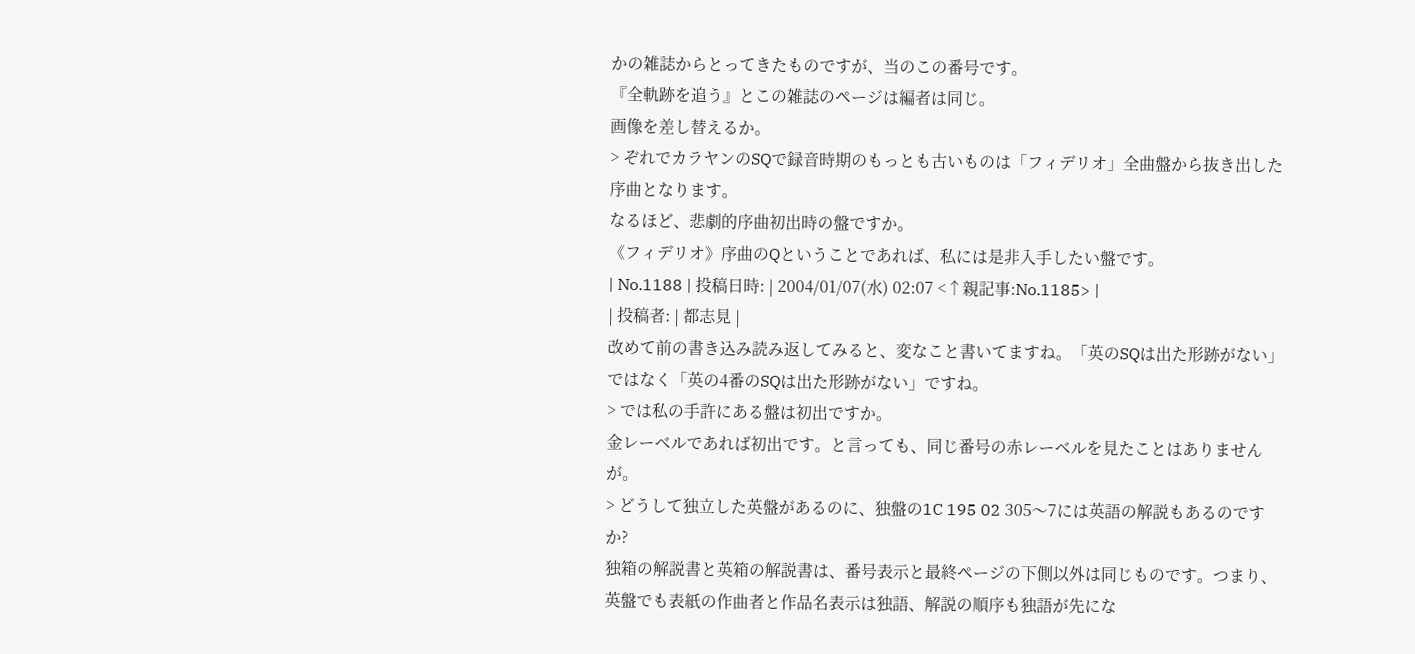かの雑誌からとってきたものですが、当のこの番号です。
『全軌跡を追う』とこの雑誌のページは編者は同じ。
画像を差し替えるか。
> ぞれでカラヤンのSQで録音時期のもっとも古いものは「フィデリオ」全曲盤から抜き出した序曲となります。
なるほど、悲劇的序曲初出時の盤ですか。
《フィデリオ》序曲のQということであれば、私には是非入手したい盤です。
| No.1188 | 投稿日時: | 2004/01/07(水) 02:07 <↑親記事:No.1185> |
| 投稿者: | 都志見 |
改めて前の書き込み読み返してみると、変なこと書いてますね。「英のSQは出た形跡がない」ではなく「英の4番のSQは出た形跡がない」ですね。
> では私の手許にある盤は初出ですか。
金レーベルであれば初出です。と言っても、同じ番号の赤レーベルを見たことはありませんが。
> どうして独立した英盤があるのに、独盤の1C 195 02 305〜7には英語の解説もあるのですか?
独箱の解説書と英箱の解説書は、番号表示と最終ページの下側以外は同じものです。つまり、英盤でも表紙の作曲者と作品名表示は独語、解説の順序も独語が先にな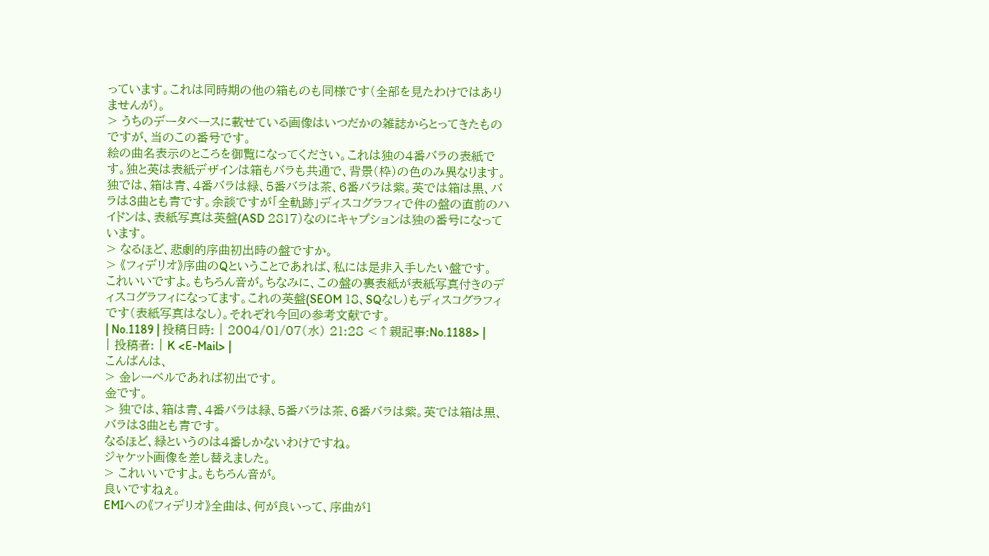っています。これは同時期の他の箱ものも同様です(全部を見たわけではありませんが)。
> うちのデータベースに載せている画像はいつだかの雑誌からとってきたものですが、当のこの番号です。
絵の曲名表示のところを御覧になってください。これは独の4番バラの表紙です。独と英は表紙デザインは箱もバラも共通で、背景(枠)の色のみ異なります。
独では、箱は青、4番バラは緑、5番バラは茶、6番バラは紫。英では箱は黒、バラは3曲とも青です。余談ですが「全軌跡」ディスコグラフィで件の盤の直前のハイドンは、表紙写真は英盤(ASD 2817)なのにキャプションは独の番号になっています。
> なるほど、悲劇的序曲初出時の盤ですか。
> 《フィデリオ》序曲のQということであれば、私には是非入手したい盤です。
これいいですよ。もちろん音が。ちなみに、この盤の裏表紙が表紙写真付きのディスコグラフィになってます。これの英盤(SEOM 18、SQなし)もディスコグラフィです(表紙写真はなし)。それぞれ今回の参考文献です。
| No.1189 | 投稿日時: | 2004/01/07(水) 21:28 <↑親記事:No.1188> |
| 投稿者: | K <E-Mail> |
こんばんは、
> 金レーベルであれば初出です。
金です。
> 独では、箱は青、4番バラは緑、5番バラは茶、6番バラは紫。英では箱は黒、バラは3曲とも青です。
なるほど、緑というのは4番しかないわけですね。
ジャケット画像を差し替えました。
> これいいですよ。もちろん音が。
良いですねぇ。
EMIへの《フィデリオ》全曲は、何が良いって、序曲が1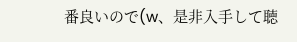番良いので(w、是非入手して聴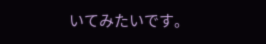いてみたいです。